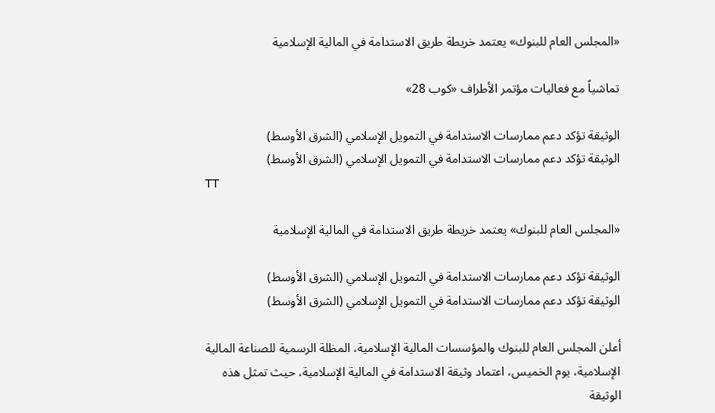«المجلس العام للبنوك» يعتمد خريطة طريق الاستدامة في المالية الإسلامية

تماشياً مع فعاليات مؤتمر الأطراف «كوب 28»

الوثيقة تؤكد دعم ممارسات الاستدامة في التمويل الإسلامي (الشرق الأوسط)
الوثيقة تؤكد دعم ممارسات الاستدامة في التمويل الإسلامي (الشرق الأوسط)
TT

«المجلس العام للبنوك» يعتمد خريطة طريق الاستدامة في المالية الإسلامية

الوثيقة تؤكد دعم ممارسات الاستدامة في التمويل الإسلامي (الشرق الأوسط)
الوثيقة تؤكد دعم ممارسات الاستدامة في التمويل الإسلامي (الشرق الأوسط)

أعلن المجلس العام للبنوك والمؤسسات المالية الإسلامية، المظلة الرسمية للصناعة المالية الإسلامية، يوم الخميس، اعتماد وثيقة الاستدامة في المالية الإسلامية، حيث تمثل هذه الوثيقة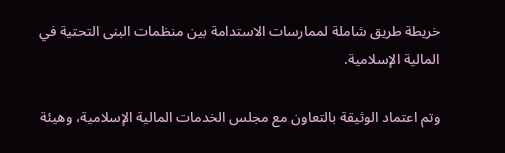خريطة طريق شاملة لممارسات الاستدامة بين منظمات البنى التحتية في المالية الإسلامية.

وتم اعتماد الوثيقة بالتعاون مع مجلس الخدمات المالية الإسلامية، وهيئة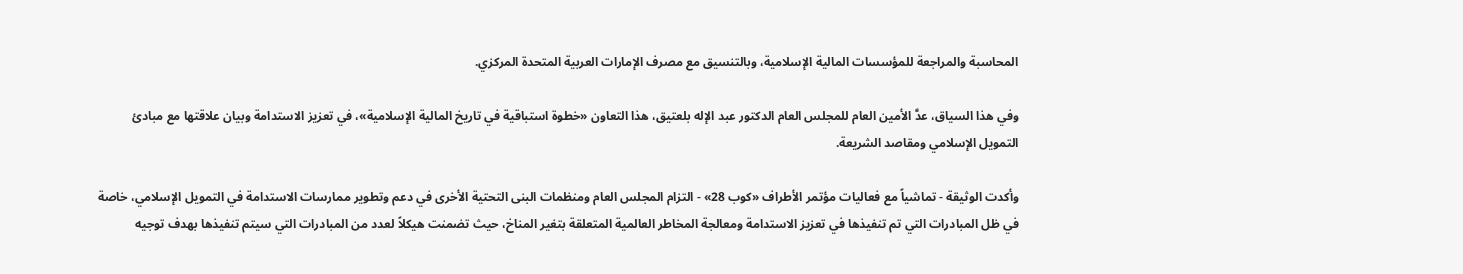المحاسبة والمراجعة للمؤسسات المالية الإسلامية، وبالتنسيق مع مصرف الإمارات العربية المتحدة المركزي.

وفي هذا السياق، عدَّ الأمين العام للمجلس العام الدكتور عبد الإله بلعتيق، هذا التعاون «خطوة استباقية في تاريخ المالية الإسلامية»، في تعزيز الاستدامة وبيان علاقتها مع مبادئ التمويل الإسلامي ومقاصد الشريعة.

وأكدت الوثيقة - تماشياً مع فعاليات مؤتمر الأطراف «كوب 28» - التزام المجلس العام ومنظمات البنى التحتية الأخرى في دعم وتطوير ممارسات الاستدامة في التمويل الإسلامي، خاصة في ظل المبادرات التي تم تنفيذها في تعزيز الاستدامة ومعالجة المخاطر العالمية المتعلقة بتغير المناخ، حيث تضمنت هيكلاً لعدد من المبادرات التي سيتم تنفيذها بهدف توجيه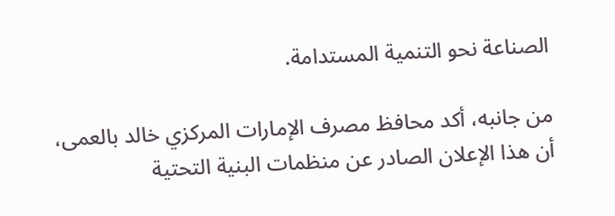الصناعة نحو التنمية المستدامة.

من جانبه، أكد محافظ مصرف الإمارات المركزي خالد بالعمى، أن هذا الإعلان الصادر عن منظمات البنية التحتية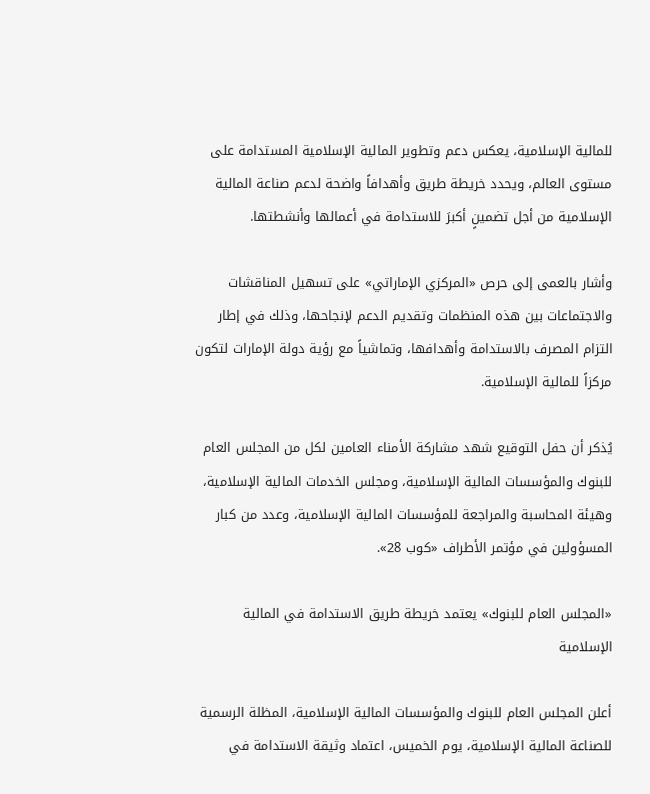للمالية الإسلامية، يعكس دعم وتطوير المالية الإسلامية المستدامة على مستوى العالم، ويحدد خريطة طريق وأهدافاً واضحة لدعم صناعة المالية الإسلامية من أجل تضمينٍ أكبرَ للاستدامة في أعمالها وأنشطتها.

وأشار بالعمى إلى حرص «المركزي الإماراتي» على تسهيل المناقشات والاجتماعات بين هذه المنظمات وتقديم الدعم لإنجاحها، وذلك في إطار التزام المصرف بالاستدامة وأهدافها، وتماشياً مع رؤية دولة الإمارات لتكون مركزاً للمالية الإسلامية.

يُذكر أن حفل التوقيع شهد مشاركة الأمناء العامين لكل من المجلس العام للبنوك والمؤسسات المالية الإسلامية، ومجلس الخدمات المالية الإسلامية، وهيئة المحاسبة والمراجعة للمؤسسات المالية الإسلامية، وعدد من كبار المسؤولين في مؤتمر الأطراف «كوب 28».

«المجلس العام للبنوك» يعتمد خريطة طريق الاستدامة في المالية الإسلامية

أعلن المجلس العام للبنوك والمؤسسات المالية الإسلامية، المظلة الرسمية للصناعة المالية الإسلامية، يوم الخميس، اعتماد وثيقة الاستدامة في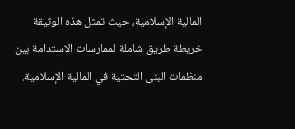المالية الإسلامية، حيث تمثل هذه الوثيقة خريطة طريق شاملة لممارسات الاستدامة بين منظمات البنى التحتية في المالية الإسلامية.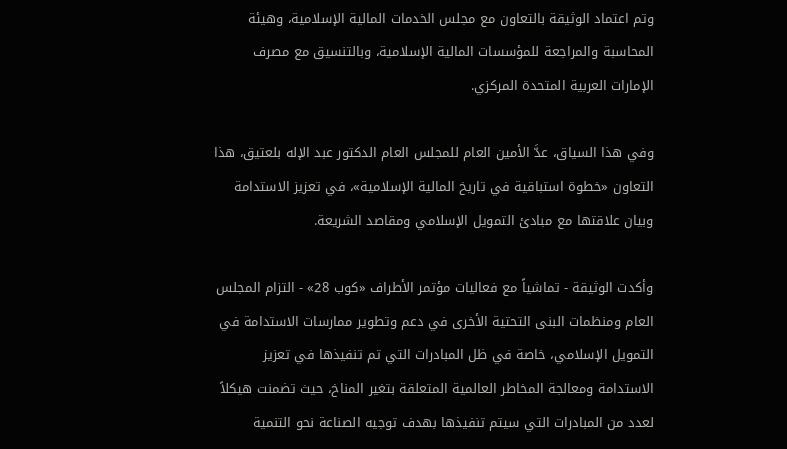وتم اعتماد الوثيقة بالتعاون مع مجلس الخدمات المالية الإسلامية، وهيئة المحاسبة والمراجعة للمؤسسات المالية الإسلامية، وبالتنسيق مع مصرف الإمارات العربية المتحدة المركزي.

وفي هذا السياق، عدَّ الأمين العام للمجلس العام الدكتور عبد الإله بلعتيق، هذا التعاون «خطوة استباقية في تاريخ المالية الإسلامية»، في تعزيز الاستدامة وبيان علاقتها مع مبادئ التمويل الإسلامي ومقاصد الشريعة.

وأكدت الوثيقة - تماشياً مع فعاليات مؤتمر الأطراف «كوب 28» - التزام المجلس العام ومنظمات البنى التحتية الأخرى في دعم وتطوير ممارسات الاستدامة في التمويل الإسلامي، خاصة في ظل المبادرات التي تم تنفيذها في تعزيز الاستدامة ومعالجة المخاطر العالمية المتعلقة بتغير المناخ، حيث تضمنت هيكلاً لعدد من المبادرات التي سيتم تنفيذها بهدف توجيه الصناعة نحو التنمية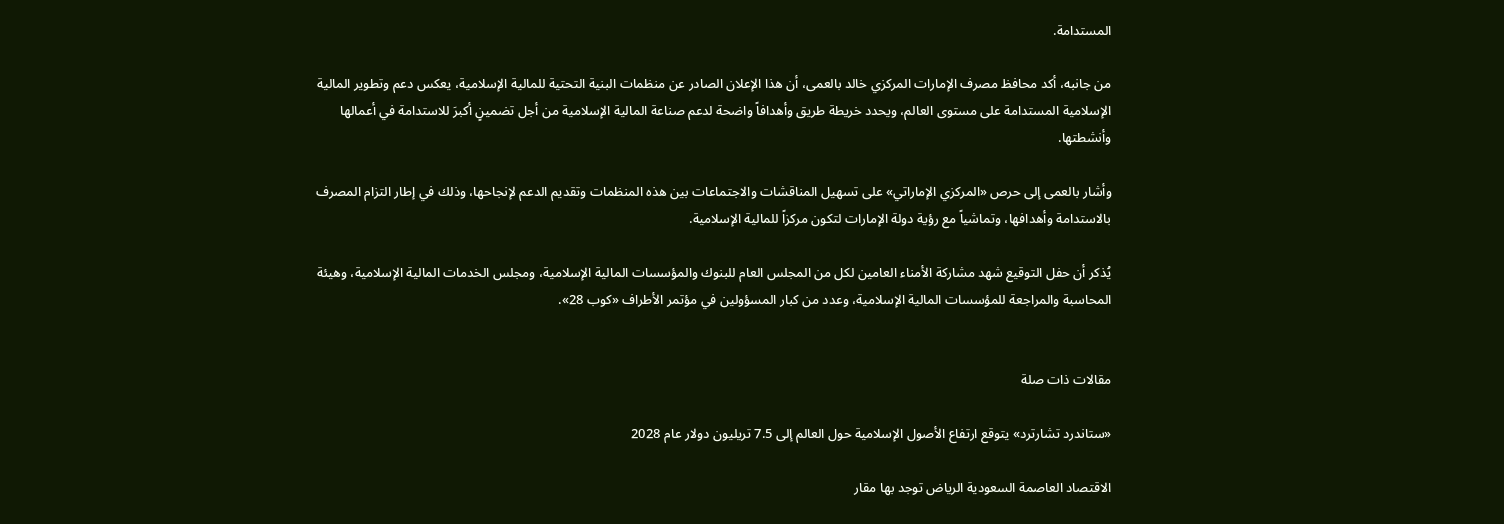المستدامة.

من جانبه، أكد محافظ مصرف الإمارات المركزي خالد بالعمى، أن هذا الإعلان الصادر عن منظمات البنية التحتية للمالية الإسلامية، يعكس دعم وتطوير المالية الإسلامية المستدامة على مستوى العالم، ويحدد خريطة طريق وأهدافاً واضحة لدعم صناعة المالية الإسلامية من أجل تضمينٍ أكبرَ للاستدامة في أعمالها وأنشطتها.

وأشار بالعمى إلى حرص «المركزي الإماراتي» على تسهيل المناقشات والاجتماعات بين هذه المنظمات وتقديم الدعم لإنجاحها، وذلك في إطار التزام المصرف بالاستدامة وأهدافها، وتماشياً مع رؤية دولة الإمارات لتكون مركزاً للمالية الإسلامية.

يُذكر أن حفل التوقيع شهد مشاركة الأمناء العامين لكل من المجلس العام للبنوك والمؤسسات المالية الإسلامية، ومجلس الخدمات المالية الإسلامية، وهيئة المحاسبة والمراجعة للمؤسسات المالية الإسلامية، وعدد من كبار المسؤولين في مؤتمر الأطراف «كوب 28».


مقالات ذات صلة

«ستاندرد تشارترد» يتوقع ارتفاع الأصول الإسلامية حول العالم إلى 7.5 تريليون دولار عام 2028

الاقتصاد العاصمة السعودية الرياض توجد بها مقار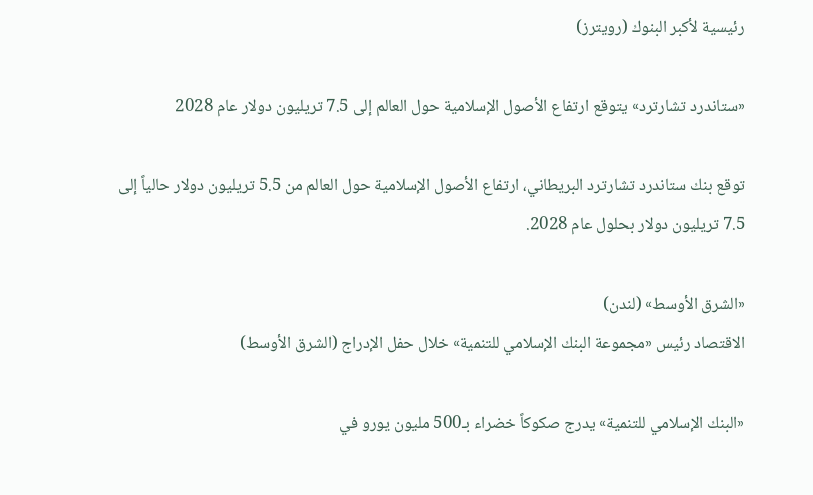رئيسية لأكبر البنوك (رويترز)

«ستاندرد تشارترد» يتوقع ارتفاع الأصول الإسلامية حول العالم إلى 7.5 تريليون دولار عام 2028

توقع بنك ستاندرد تشارترد البريطاني، ارتفاع الأصول الإسلامية حول العالم من 5.5 تريليون دولار حالياً إلى 7.5 تريليون دولار بحلول عام 2028.

«الشرق الأوسط» (لندن)
الاقتصاد رئيس «مجموعة البنك الإسلامي للتنمية» خلال حفل الإدراج (الشرق الأوسط)

«البنك الإسلامي للتنمية» يدرج صكوكاً خضراء بـ500 مليون يورو في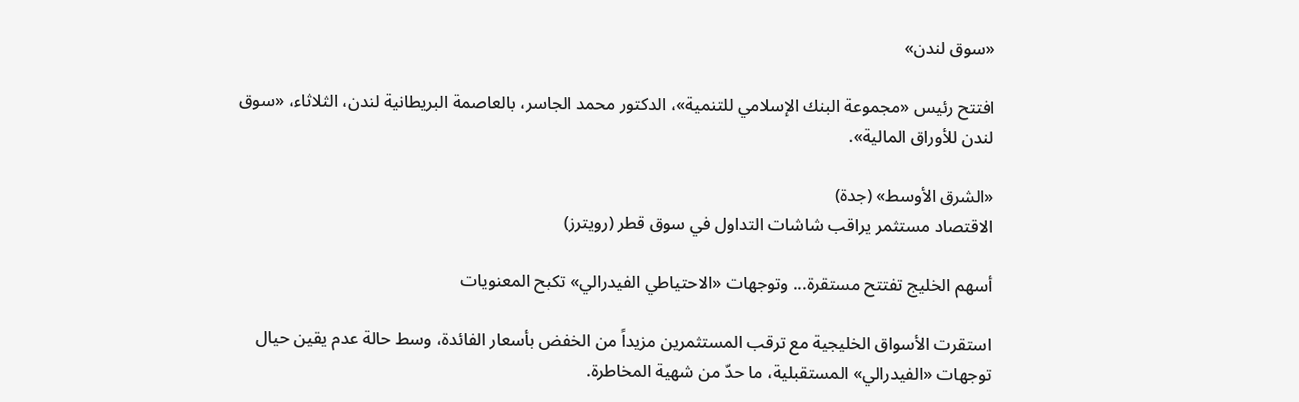«سوق لندن»

افتتح رئيس «مجموعة البنك الإسلامي للتنمية»، الدكتور محمد الجاسر، بالعاصمة البريطانية لندن، الثلاثاء، «سوق لندن للأوراق المالية».

«الشرق الأوسط» (جدة)
الاقتصاد مستثمر يراقب شاشات التداول في سوق قطر (رويترز)

أسهم الخليج تفتتح مستقرة... وتوجهات «الاحتياطي الفيدرالي» تكبح المعنويات

استقرت الأسواق الخليجية مع ترقب المستثمرين مزيداً من الخفض بأسعار الفائدة، وسط حالة عدم يقين حيال توجهات «الفيدرالي» المستقبلية، ما حدّ من شهية المخاطرة.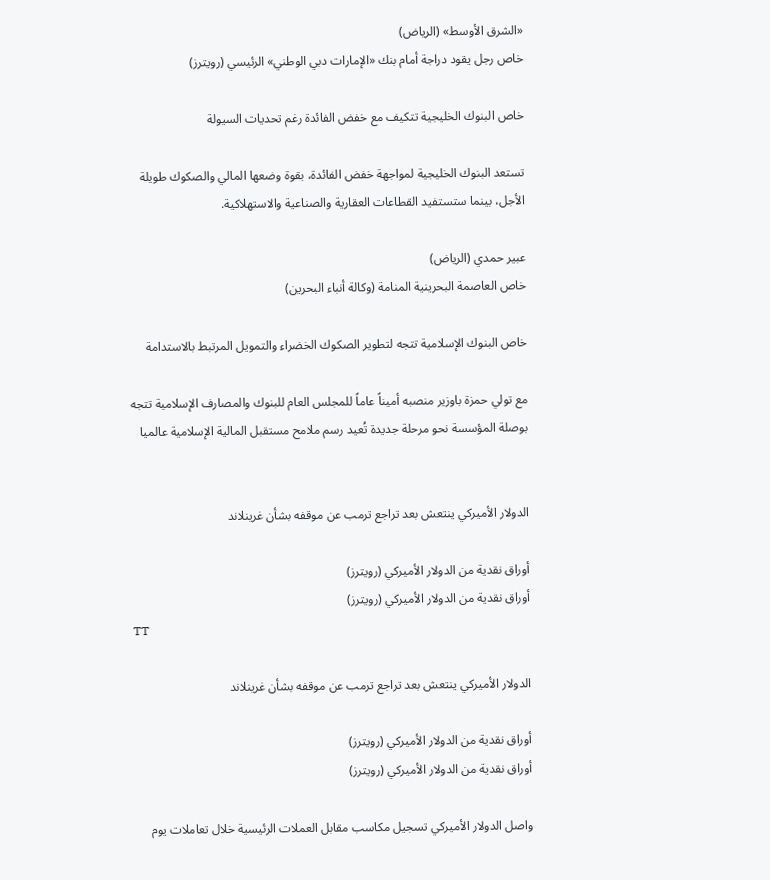«الشرق الأوسط» (الرياض)
خاص رجل يقود دراجة أمام بنك «الإمارات دبي الوطني» الرئيسي (رويترز)

خاص البنوك الخليجية تتكيف مع خفض الفائدة رغم تحديات السيولة

تستعد البنوك الخليجية لمواجهة خفض الفائدة، بقوة وضعها المالي والصكوك طويلة الأجل، بينما ستستفيد القطاعات العقارية والصناعية والاستهلاكية.

عبير حمدي (الرياض)
خاص العاصمة البحرينية المنامة (وكالة أنباء البحرين)

خاص البنوك الإسلامية تتجه لتطوير الصكوك الخضراء والتمويل المرتبط بالاستدامة

مع تولي حمزة باوزير منصبه أميناً عاماً للمجلس العام للبنوك والمصارف الإسلامية تتجه بوصلة المؤسسة نحو مرحلة جديدة تُعيد رسم ملامح مستقبل المالية الإسلامية عالميا


الدولار الأميركي ينتعش بعد تراجع ترمب عن موقفه بشأن غرينلاند

أوراق نقدية من الدولار الأميركي (رويترز)
أوراق نقدية من الدولار الأميركي (رويترز)
TT

الدولار الأميركي ينتعش بعد تراجع ترمب عن موقفه بشأن غرينلاند

أوراق نقدية من الدولار الأميركي (رويترز)
أوراق نقدية من الدولار الأميركي (رويترز)

واصل الدولار الأميركي تسجيل مكاسب مقابل العملات الرئيسية خلال تعاملات يوم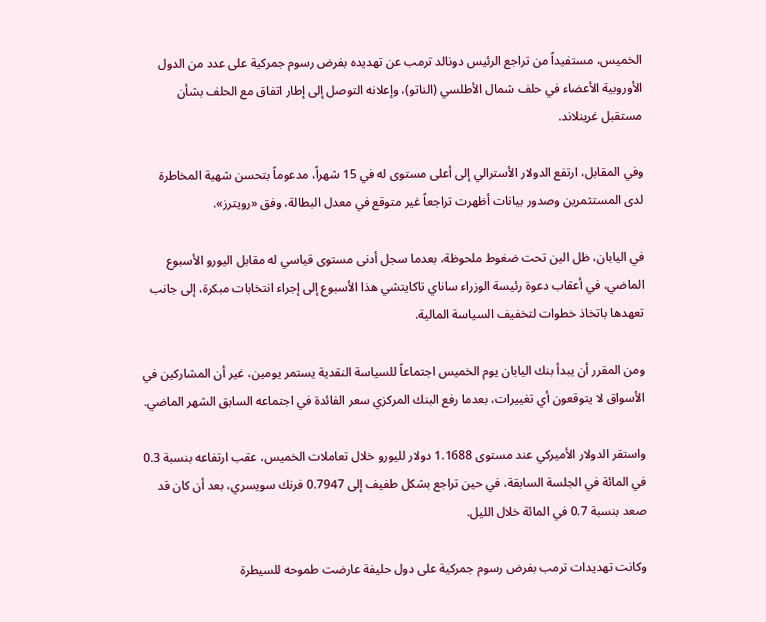الخميس، مستفيداً من تراجع الرئيس دونالد ترمب عن تهديده بفرض رسوم جمركية على عدد من الدول الأوروبية الأعضاء في حلف شمال الأطلسي (الناتو)، وإعلانه التوصل إلى إطار اتفاق مع الحلف بشأن مستقبل غرينلاند.

وفي المقابل، ارتفع الدولار الأسترالي إلى أعلى مستوى له في 15 شهراً، مدعوماً بتحسن شهية المخاطرة لدى المستثمرين وصدور بيانات أظهرت تراجعاً غير متوقع في معدل البطالة، وفق «رويترز».

في اليابان، ظل الين تحت ضغوط ملحوظة، بعدما سجل أدنى مستوى قياسي له مقابل اليورو الأسبوع الماضي، في أعقاب دعوة رئيسة الوزراء ساناي تاكايتشي هذا الأسبوع إلى إجراء انتخابات مبكرة، إلى جانب تعهدها باتخاذ خطوات لتخفيف السياسة المالية.

ومن المقرر أن يبدأ بنك اليابان يوم الخميس اجتماعاً للسياسة النقدية يستمر يومين، غير أن المشاركين في الأسواق لا يتوقعون أي تغييرات، بعدما رفع البنك المركزي سعر الفائدة في اجتماعه السابق الشهر الماضي.

واستقر الدولار الأميركي عند مستوى 1.1688 دولار لليورو خلال تعاملات الخميس، عقب ارتفاعه بنسبة 0.3 في المائة في الجلسة السابقة، في حين تراجع بشكل طفيف إلى 0.7947 فرنك سويسري، بعد أن كان قد صعد بنسبة 0.7 في المائة خلال الليل.

وكانت تهديدات ترمب بفرض رسوم جمركية على دول حليفة عارضت طموحه للسيطرة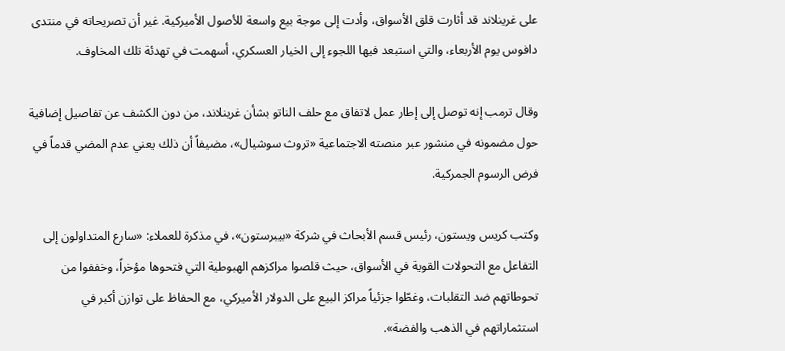على غرينلاند قد أثارت قلق الأسواق، وأدت إلى موجة بيع واسعة للأصول الأميركية. غير أن تصريحاته في منتدى دافوس يوم الأربعاء، والتي استبعد فيها اللجوء إلى الخيار العسكري، أسهمت في تهدئة تلك المخاوف.

وقال ترمب إنه توصل إلى إطار عمل لاتفاق مع حلف الناتو بشأن غرينلاند، من دون الكشف عن تفاصيل إضافية حول مضمونه في منشور عبر منصته الاجتماعية «تروث سوشيال»، مضيفاً أن ذلك يعني عدم المضي قدماً في فرض الرسوم الجمركية.

وكتب كريس ويستون، رئيس قسم الأبحاث في شركة «بيبرستون»، في مذكرة للعملاء: «سارع المتداولون إلى التفاعل مع التحولات القوية في الأسواق، حيث قلصوا مراكزهم الهبوطية التي فتحوها مؤخراً، وخففوا من تحوطاتهم ضد التقلبات، وغطّوا جزئياً مراكز البيع على الدولار الأميركي، مع الحفاظ على توازن أكبر في استثماراتهم في الذهب والفضة».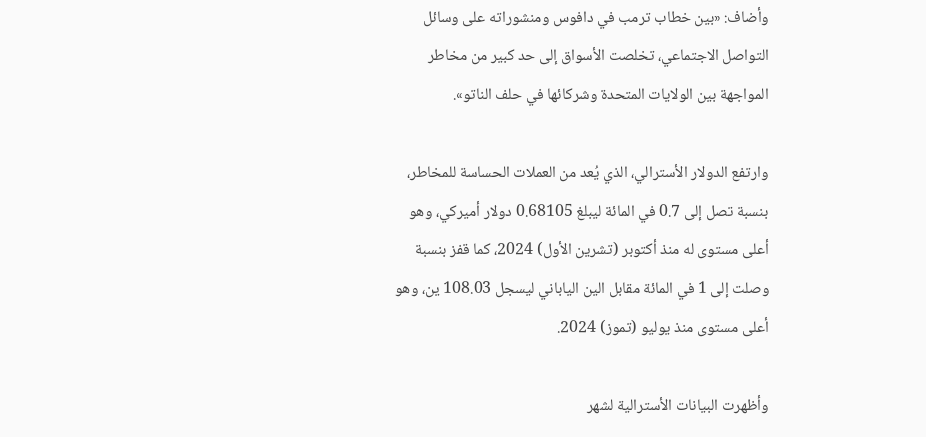وأضاف: «بين خطاب ترمب في دافوس ومنشوراته على وسائل التواصل الاجتماعي، تخلصت الأسواق إلى حد كبير من مخاطر المواجهة بين الولايات المتحدة وشركائها في حلف الناتو».

وارتفع الدولار الأسترالي، الذي يُعد من العملات الحساسة للمخاطر، بنسبة تصل إلى 0.7 في المائة ليبلغ 0.68105 دولار أميركي، وهو أعلى مستوى له منذ أكتوبر (تشرين الأول) 2024، كما قفز بنسبة وصلت إلى 1 في المائة مقابل الين الياباني ليسجل 108.03 ين، وهو أعلى مستوى منذ يوليو (تموز) 2024.

وأظهرت البيانات الأسترالية لشهر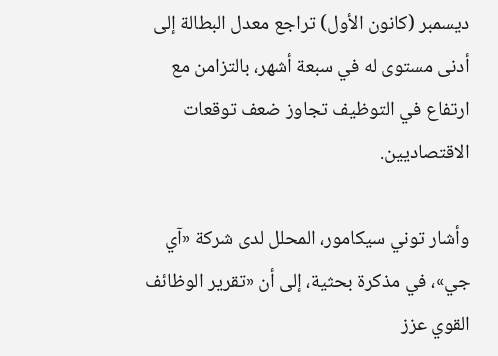ديسمبر (كانون الأول) تراجع معدل البطالة إلى أدنى مستوى له في سبعة أشهر، بالتزامن مع ارتفاع في التوظيف تجاوز ضعف توقعات الاقتصاديين.

وأشار توني سيكامور، المحلل لدى شركة «آي جي»، في مذكرة بحثية، إلى أن «تقرير الوظائف القوي عزز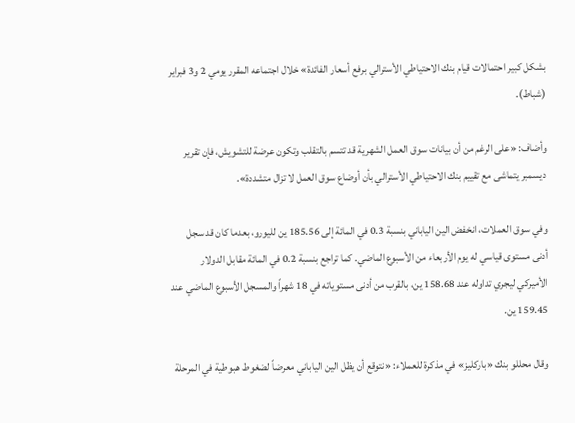بشكل كبير احتمالات قيام بنك الاحتياطي الأسترالي برفع أسعار الفائدة» خلال اجتماعه المقرر يومي 2 و3 فبراير (شباط).

وأضاف: «على الرغم من أن بيانات سوق العمل الشهرية قد تتسم بالتقلب وتكون عرضة للتشويش، فإن تقرير ديسمبر يتماشى مع تقييم بنك الاحتياطي الأسترالي بأن أوضاع سوق العمل لا تزال متشددة».

وفي سوق العملات، انخفض الين الياباني بنسبة 0.3 في المائة إلى 185.56 ين لليورو، بعدما كان قد سجل أدنى مستوى قياسي له يوم الأربعاء من الأسبوع الماضي. كما تراجع بنسبة 0.2 في المائة مقابل الدولار الأميركي ليجري تداوله عند 158.68 ين، بالقرب من أدنى مستوياته في 18 شهراً والمسجل الأسبوع الماضي عند 159.45 ين.

وقال محللو بنك «باركليز» في مذكرة للعملاء: «نتوقع أن يظل الين الياباني معرضاً لضغوط هبوطية في المرحلة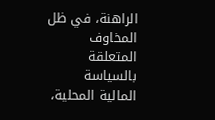الراهنة، في ظل المخاوف المتعلقة بالسياسة المالية المحلية،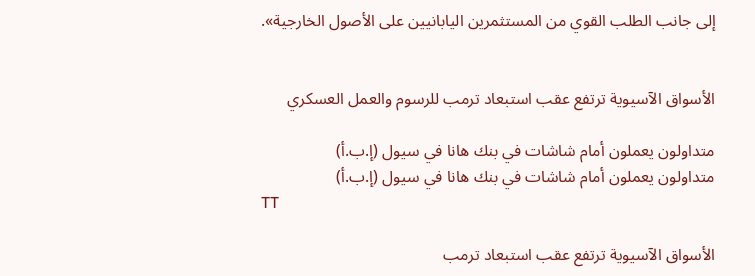إلى جانب الطلب القوي من المستثمرين اليابانيين على الأصول الخارجية».


الأسواق الآسيوية ترتفع عقب استبعاد ترمب للرسوم والعمل العسكري

متداولون يعملون أمام شاشات في بنك هانا في سيول (إ.ب.أ)
متداولون يعملون أمام شاشات في بنك هانا في سيول (إ.ب.أ)
TT

الأسواق الآسيوية ترتفع عقب استبعاد ترمب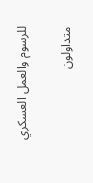للرسوم والعمل العسكري

متداولون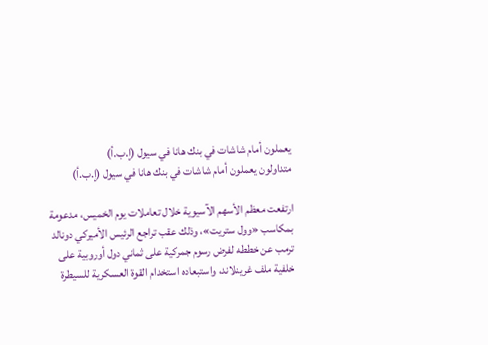يعملون أمام شاشات في بنك هانا في سيول (إ.ب.أ)
متداولون يعملون أمام شاشات في بنك هانا في سيول (إ.ب.أ)

ارتفعت معظم الأسهم الآسيوية خلال تعاملات يوم الخميس، مدعومة بمكاسب «وول ستريت»، وذلك عقب تراجع الرئيس الأميركي دونالد ترمب عن خططه لفرض رسوم جمركية على ثماني دول أوروبية على خلفية ملف غرينلاند، واستبعاده استخدام القوة العسكرية للسيطرة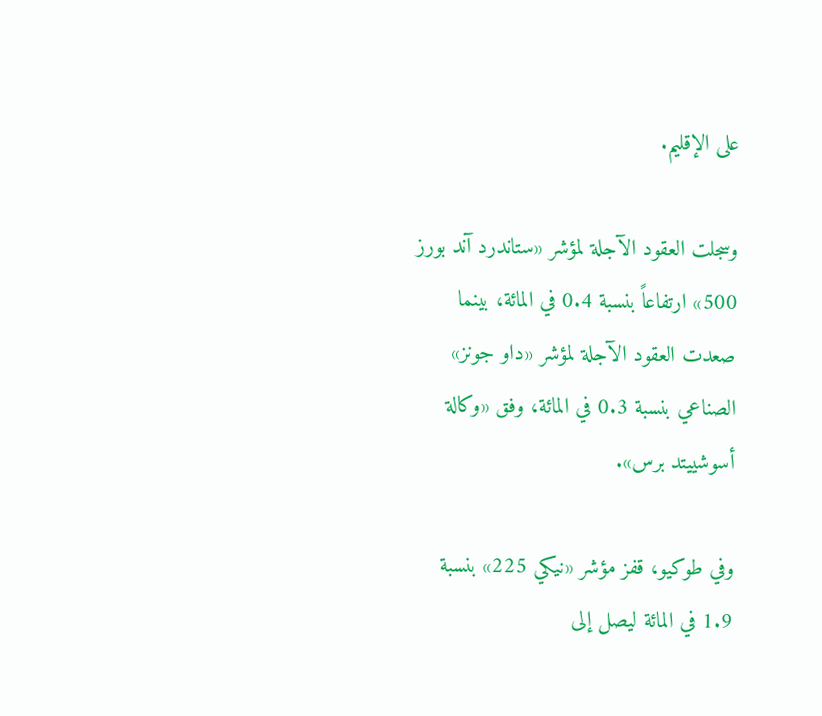على الإقليم.

وسجلت العقود الآجلة لمؤشر «ستاندرد آند بورز 500» ارتفاعاً بنسبة 0.4 في المائة، بينما صعدت العقود الآجلة لمؤشر «داو جونز» الصناعي بنسبة 0.3 في المائة، وفق «وكالة أسوشييتد برس».

وفي طوكيو، قفز مؤشر «نيكي 225» بنسبة 1.9 في المائة ليصل إلى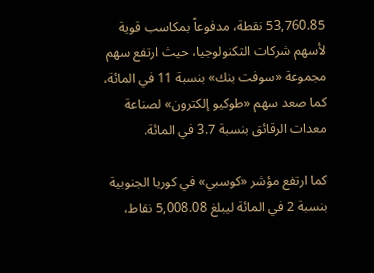53,760.85 نقطة، مدفوعاً بمكاسب قوية لأسهم شركات التكنولوجيا، حيث ارتفع سهم مجموعة «سوفت بنك» بنسبة 11 في المائة، كما صعد سهم «طوكيو إلكترون» لصناعة معدات الرقائق بنسبة 3.7 في المائة.

كما ارتفع مؤشر «كوسبي» في كوريا الجنوبية بنسبة 2 في المائة ليبلغ 5,008.08 نقاط،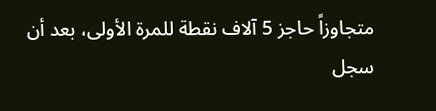متجاوزاً حاجز 5 آلاف نقطة للمرة الأولى، بعد أن سجل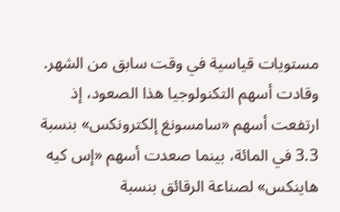مستويات قياسية في وقت سابق من الشهر. وقادت أسهم التكنولوجيا هذا الصعود، إذ ارتفعت أسهم «سامسونغ إلكترونكس» بنسبة 3.3 في المائة، بينما صعدت أسهم «إس كيه هاينكس» لصناعة الرقائق بنسبة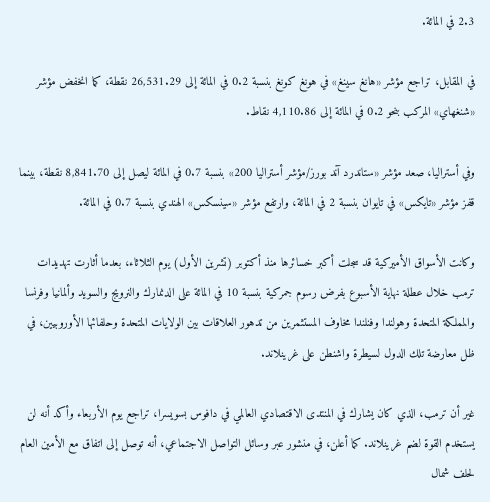2.3 في المائة.

في المقابل، تراجع مؤشر «هانغ سينغ» في هونغ كونغ بنسبة 0.2 في المائة إلى 26,531.29 نقطة، كما انخفض مؤشر «شنغهاي» المركب بنحو 0.2 في المائة إلى 4,110.86 نقاط.

وفي أستراليا، صعد مؤشر «ستاندرد آند بورز/مؤشر أستراليا 200» بنسبة 0.7 في المائة ليصل إلى 8,841.70 نقطة، بينما قفز مؤشر «تايكس» في تايوان بنسبة 2 في المائة، وارتفع مؤشر «سينسكس» الهندي بنسبة 0.7 في المائة.

وكانت الأسواق الأميركية قد سجلت أكبر خسائرها منذ أكتوبر (تشرين الأول) يوم الثلاثاء، بعدما أثارت تهديدات ترمب خلال عطلة نهاية الأسبوع بفرض رسوم جمركية بنسبة 10 في المائة على الدنمارك والنرويج والسويد وألمانيا وفرنسا والمملكة المتحدة وهولندا وفنلندا مخاوف المستثمرين من تدهور العلاقات بين الولايات المتحدة وحلفائها الأوروبيين، في ظل معارضة تلك الدول لسيطرة واشنطن على غرينلاند.

غير أن ترمب، الذي كان يشارك في المنتدى الاقتصادي العالمي في دافوس بسويسرا، تراجع يوم الأربعاء وأكد أنه لن يستخدم القوة لضم غرينلاند. كما أعلن، في منشور عبر وسائل التواصل الاجتماعي، أنه توصل إلى اتفاق مع الأمين العام لحلف شمال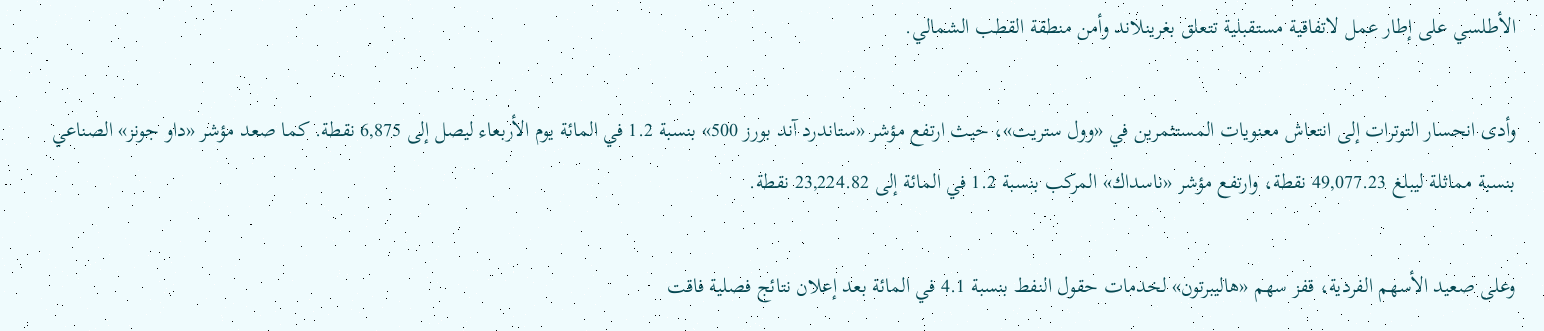الأطلسي على إطار عمل لاتفاقية مستقبلية تتعلق بغرينلاند وأمن منطقة القطب الشمالي.

وأدى انحسار التوترات إلى انتعاش معنويات المستثمرين في «وول ستريت»، حيث ارتفع مؤشر «ستاندرد آند بورز 500» بنسبة 1.2 في المائة يوم الأربعاء ليصل إلى 6,875 نقطة. كما صعد مؤشر «داو جونز» الصناعي بنسبة مماثلة ليبلغ 49,077.23 نقطة، وارتفع مؤشر «ناسداك» المركب بنسبة 1.2 في المائة إلى 23,224.82 نقطة.

وعلى صعيد الأسهم الفردية، قفز سهم «هاليبرتون» لخدمات حقول النفط بنسبة 4.1 في المائة بعد إعلان نتائج فصلية فاقت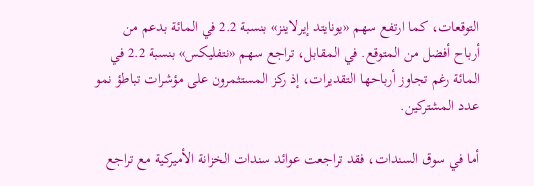التوقعات، كما ارتفع سهم «يونايتد إيرلاينز» بنسبة 2.2 في المائة بدعم من أرباح أفضل من المتوقع. في المقابل، تراجع سهم «نتفليكس» بنسبة 2.2 في المائة رغم تجاوز أرباحها التقديرات، إذ ركز المستثمرون على مؤشرات تباطؤ نمو عدد المشتركين.

أما في سوق السندات، فقد تراجعت عوائد سندات الخزانة الأميركية مع تراجع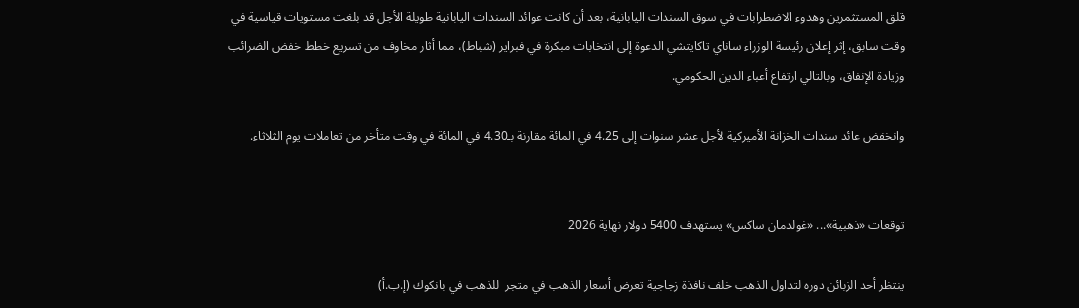قلق المستثمرين وهدوء الاضطرابات في سوق السندات اليابانية، بعد أن كانت عوائد السندات اليابانية طويلة الأجل قد بلغت مستويات قياسية في وقت سابق، إثر إعلان رئيسة الوزراء ساناي تاكايتشي الدعوة إلى انتخابات مبكرة في فبراير (شباط)، مما أثار مخاوف من تسريع خطط خفض الضرائب وزيادة الإنفاق، وبالتالي ارتفاع أعباء الدين الحكومي.

وانخفض عائد سندات الخزانة الأميركية لأجل عشر سنوات إلى 4.25 في المائة مقارنة بـ4.30 في المائة في وقت متأخر من تعاملات يوم الثلاثاء.


توقعات «ذهبية»... «غولدمان ساكس» يستهدف 5400 دولار نهاية 2026

ينتظر أحد الزبائن دوره لتداول الذهب خلف نافذة زجاجية تعرض أسعار الذهب في متجر  للذهب في بانكوك (إ.ب.أ)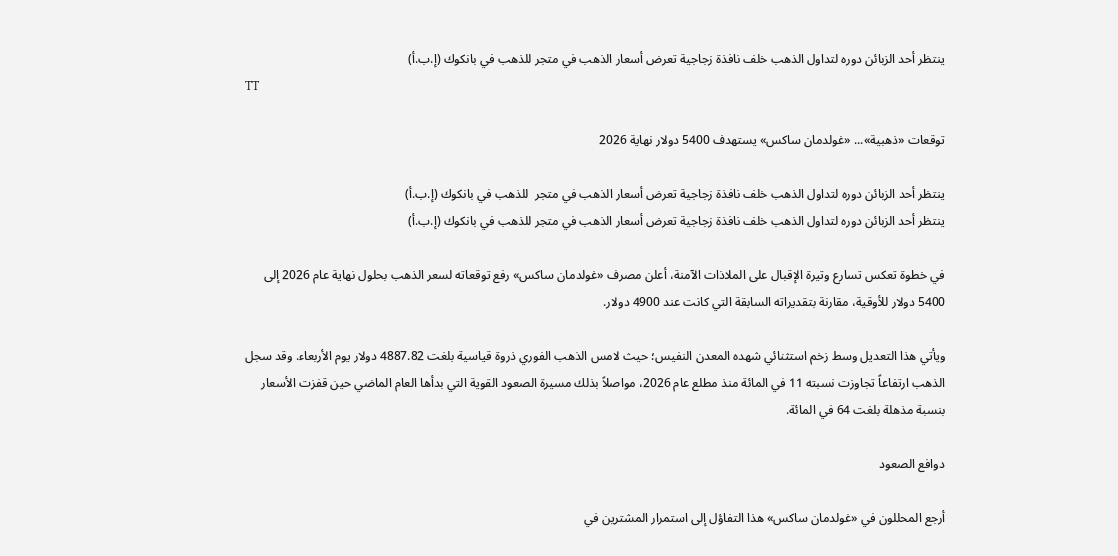ينتظر أحد الزبائن دوره لتداول الذهب خلف نافذة زجاجية تعرض أسعار الذهب في متجر للذهب في بانكوك (إ.ب.أ)
TT

توقعات «ذهبية»... «غولدمان ساكس» يستهدف 5400 دولار نهاية 2026

ينتظر أحد الزبائن دوره لتداول الذهب خلف نافذة زجاجية تعرض أسعار الذهب في متجر  للذهب في بانكوك (إ.ب.أ)
ينتظر أحد الزبائن دوره لتداول الذهب خلف نافذة زجاجية تعرض أسعار الذهب في متجر للذهب في بانكوك (إ.ب.أ)

في خطوة تعكس تسارع وتيرة الإقبال على الملاذات الآمنة، أعلن مصرف «غولدمان ساكس» رفع توقعاته لسعر الذهب بحلول نهاية عام 2026 إلى 5400 دولار للأوقية، مقارنة بتقديراته السابقة التي كانت عند 4900 دولار.

ويأتي هذا التعديل وسط زخم استثنائي شهده المعدن النفيس؛ حيث لامس الذهب الفوري ذروة قياسية بلغت 4887.82 دولار يوم الأربعاء. وقد سجل الذهب ارتفاعاً تجاوزت نسبته 11 في المائة منذ مطلع عام 2026، مواصلاً بذلك مسيرة الصعود القوية التي بدأها العام الماضي حين قفزت الأسعار بنسبة مذهلة بلغت 64 في المائة.

دوافع الصعود

أرجع المحللون في «غولدمان ساكس» هذا التفاؤل إلى استمرار المشترين في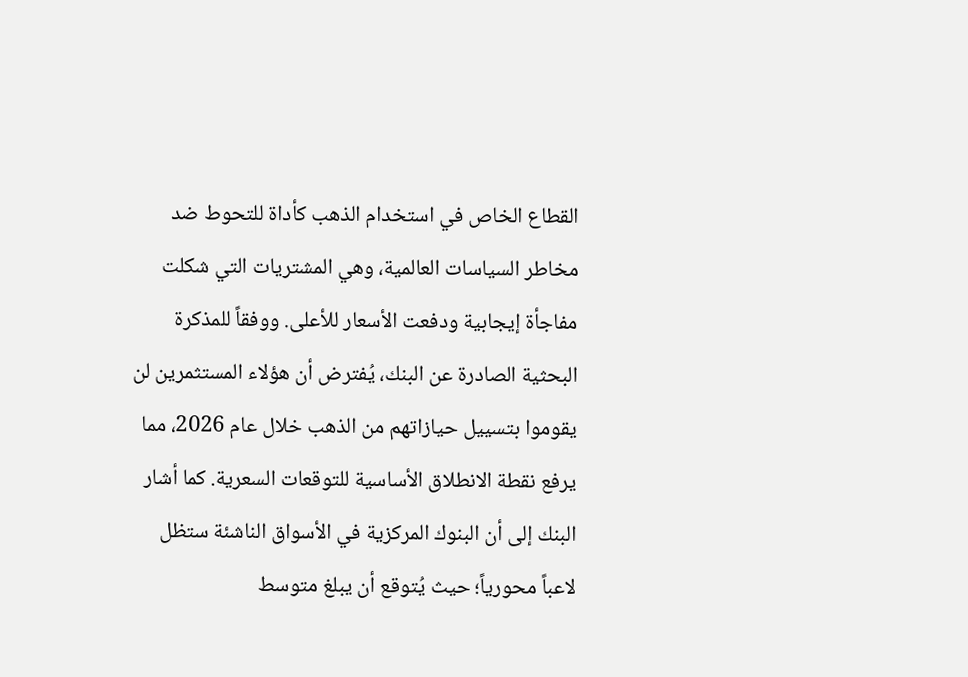القطاع الخاص في استخدام الذهب كأداة للتحوط ضد مخاطر السياسات العالمية، وهي المشتريات التي شكلت مفاجأة إيجابية ودفعت الأسعار للأعلى. ووفقاً للمذكرة البحثية الصادرة عن البنك، يُفترض أن هؤلاء المستثمرين لن يقوموا بتسييل حيازاتهم من الذهب خلال عام 2026، مما يرفع نقطة الانطلاق الأساسية للتوقعات السعرية. كما أشار البنك إلى أن البنوك المركزية في الأسواق الناشئة ستظل لاعباً محورياً؛ حيث يُتوقع أن يبلغ متوسط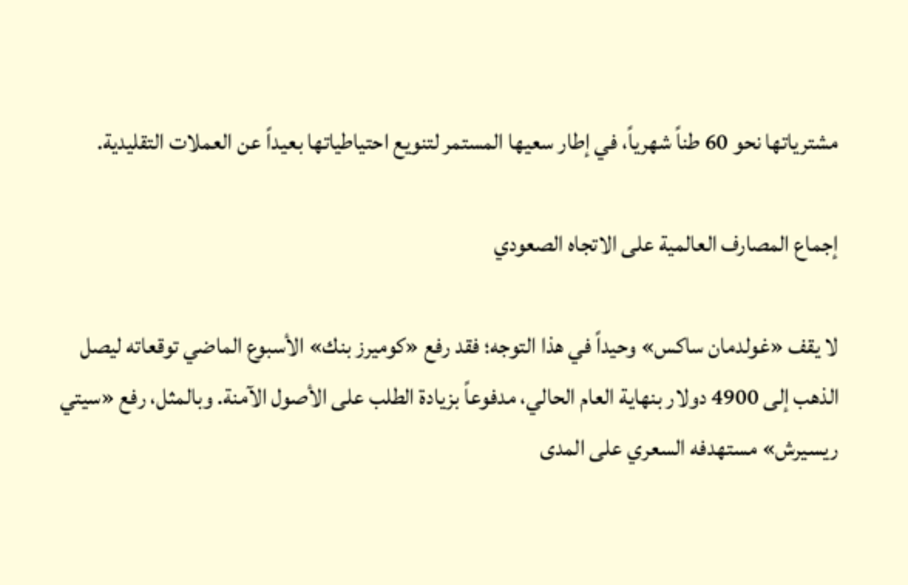مشترياتها نحو 60 طناً شهرياً، في إطار سعيها المستمر لتنويع احتياطياتها بعيداً عن العملات التقليدية.

إجماع المصارف العالمية على الاتجاه الصعودي

لا يقف «غولدمان ساكس» وحيداً في هذا التوجه؛ فقد رفع «كوميرز بنك» الأسبوع الماضي توقعاته ليصل الذهب إلى 4900 دولار بنهاية العام الحالي، مدفوعاً بزيادة الطلب على الأصول الآمنة. وبالمثل، رفع «سيتي ريسيرش» مستهدفه السعري على المدى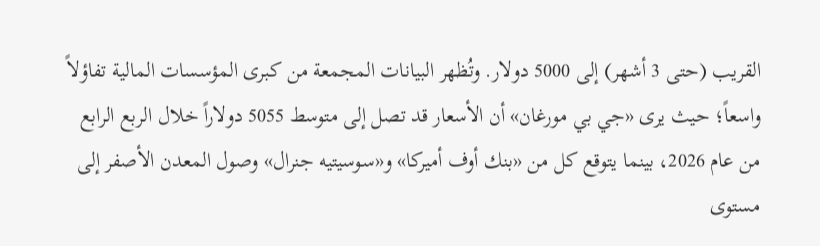القريب (حتى 3 أشهر) إلى 5000 دولار. وتُظهر البيانات المجمعة من كبرى المؤسسات المالية تفاؤلاً واسعاً؛ حيث يرى «جي بي مورغان» أن الأسعار قد تصل إلى متوسط 5055 دولاراً خلال الربع الرابع من عام 2026، بينما يتوقع كل من «بنك أوف أميركا» و«سوسيتيه جنرال» وصول المعدن الأصفر إلى مستوى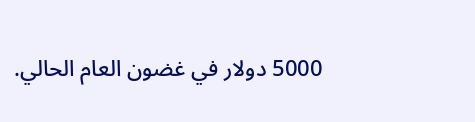5000 دولار في غضون العام الحالي.